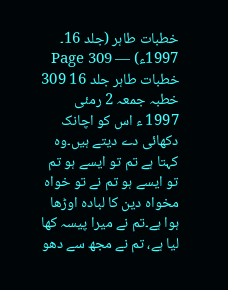خطبات طاہر (جلد 16۔ 1997ء) — Page 309
خطبات طاہر جلد 16 309 خطبہ جمعہ 2 رمئی 1997 ء اس کو اچانک دکھائی دے دیتے ہیں۔وہ کہتا ہے تم تو ایسے ہو تم تو ایسے ہو تم نے تو خواہ مخواہ دین کا لبادہ اوڑھا ہوا ہے۔تم نے میرا پیسہ کھا لیا ہے، تم نے مجھ سے دھو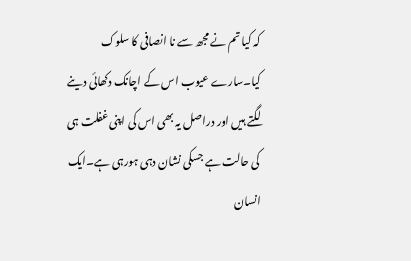کہ کیا تم نے مجھ سے نا انصافی کا سلوک کیا۔سارے عیوب اس کے اچانک دکھائی دینے لگتے ہیں اور دراصل یہ بھی اس کی اپنی غفلت ہی کی حالت ہے جسکی نشان دہی ہورہی ہے۔ایک انسان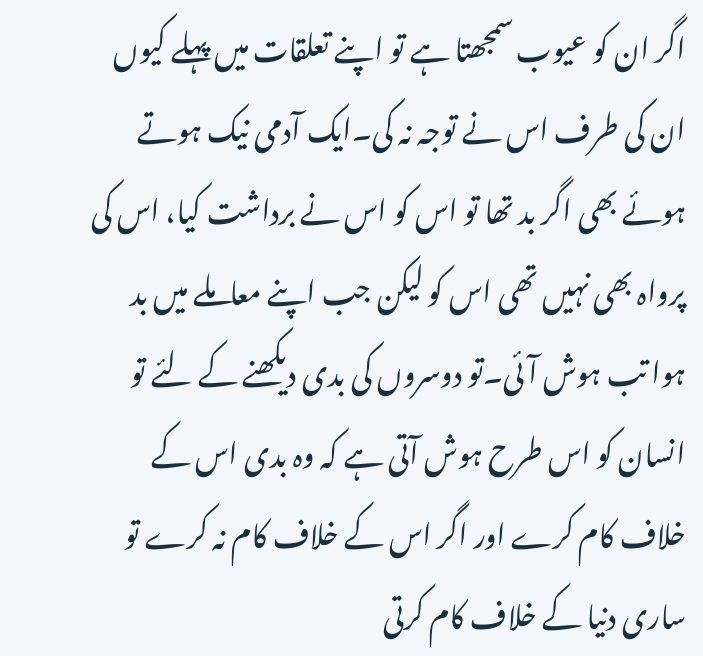اگر ان کو عیوب سمجھتا ہے تو اپنے تعلقات میں پہلے کیوں ان کی طرف اس نے توجہ نہ کی۔ایک آدمی نیک ہوتے ہوئے بھی اگر بد تھا تو اس کو اس نے برداشت کیا، اس کی پرواہ بھی نہیں تھی اس کو لیکن جب اپنے معاملے میں بد ہوا تب ہوش آئی۔تو دوسروں کی بدی دیکھنے کے لئے تو انسان کو اس طرح ہوش آتی ہے کہ وہ بدی اس کے خلاف کام کرے اور اگر اس کے خلاف کام نہ کرے تو ساری دنیا کے خلاف کام کرتی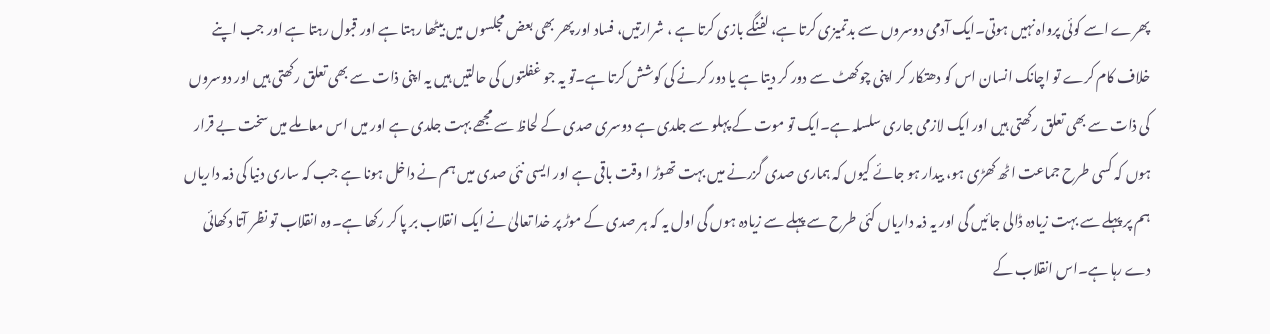پھرے اسے کوئی پرواہ نہیں ہوتی۔ایک آدمی دوسروں سے بدتمیزی کرتا ہے، لفنگے بازی کرتا ہے ، شرارتیں، فساد اور پھر بھی بعض مجلسوں میں بیٹھا رہتا ہے اور قبول رہتا ہے اور جب اپنے خلاف کام کرے تو اچانک انسان اس کو دھتکار کر اپنی چوکھٹ سے دور کر دیتا ہے یا دور کرنے کی کوشش کرتا ہے۔تو یہ جو غفلتوں کی حالتیں ہیں یہ اپنی ذات سے بھی تعلق رکھتی ہیں اور دوسروں کی ذات سے بھی تعلق رکھتی ہیں اور ایک لازمی جاری سلسلہ ہے۔ایک تو موت کے پہلو سے جلدی ہے دوسری صدی کے لحاظ سے مجھے بہت جلدی ہے اور میں اس معاملے میں سخت بے قرار ہوں کہ کسی طرح جماعت اٹھ کھڑی ہو، بیدار ہو جائے کیوں کہ ہماری صدی گزرنے میں بہت تھوڑ ا وقت باقی ہے اور ایسی نئی صدی میں ہم نے داخل ہونا ہے جب کہ ساری دنیا کی ذمہ داریاں ہم پر پہلے سے بہت زیادہ ڈالی جائیں گی اور یہ ذمہ داریاں کئی طرح سے پہلے سے زیادہ ہوں گی اول یہ کہ ہر صدی کے موڑ پر خدا تعالیٰ نے ایک انقلاب بر پا کر رکھا ہے۔وہ انقلاب تو نظر آتا دکھائی دے رہا ہے۔اس انقلاب کے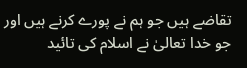تقاضے ہیں جو ہم نے پورے کرنے ہیں اور جو خدا تعالیٰ نے اسلام کی تائید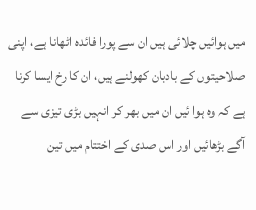میں ہوائیں چلائی ہیں ان سے پورا فائدہ اٹھانا ہے، اپنی صلاحیتوں کے بادبان کھولنے ہیں، ان کا رخ ایسا کرنا ہے کہ وہ ہوا ئیں ان میں بھر کر انہیں بڑی تیزی سے آگے بڑھائیں اور اس صدی کے اختتام میں تین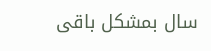سال بمشکل باقی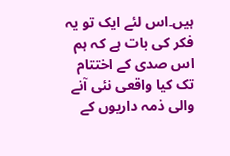ہیں۔اس لئے ایک تو یہ فکر کی بات ہے کہ ہم اس صدی کے اختتام تک کیا واقعی نئی آنے والی ذمہ داریوں کے